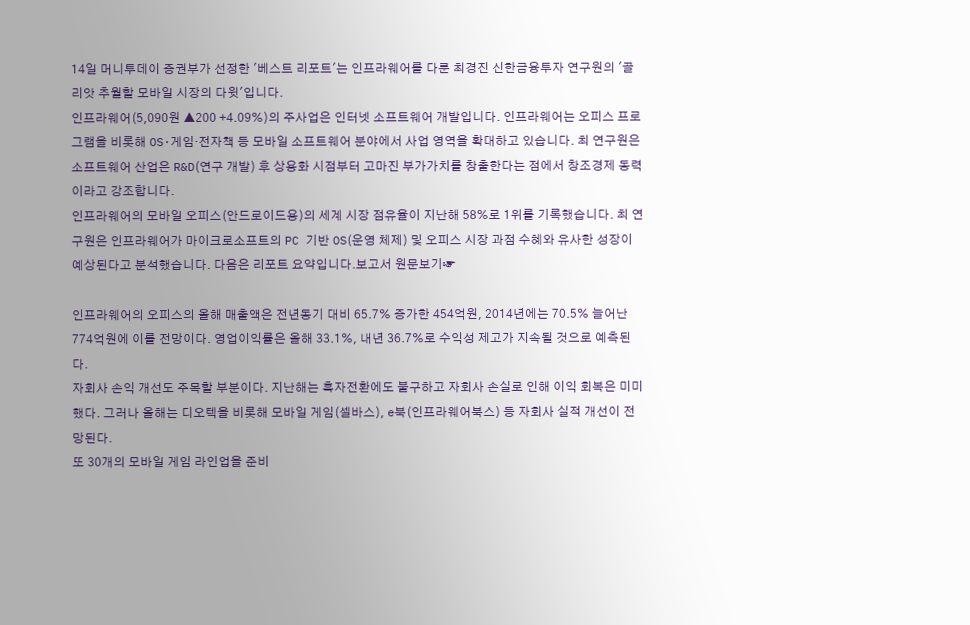14일 머니투데이 증권부가 선정한 '베스트 리포트'는 인프라웨어를 다룬 최경진 신한금융투자 연구원의 '골리앗 추월할 모바일 시장의 다윗'입니다.
인프라웨어(5,090원 ▲200 +4.09%)의 주사업은 인터넷 소프트웨어 개발입니다. 인프라웨어는 오피스 프로그램을 비롯해 OS·게임·전자책 등 모바일 소프트웨어 분야에서 사업 영역을 확대하고 있습니다. 최 연구원은 소프트웨어 산업은 R&D(연구 개발) 후 상용화 시점부터 고마진 부가가치를 창출한다는 점에서 창조경제 동력이라고 강조합니다.
인프라웨어의 모바일 오피스(안드로이드용)의 세계 시장 점유율이 지난해 58%로 1위를 기록했습니다. 최 연구원은 인프라웨어가 마이크로소프트의 PC 기반 OS(운영 체제) 및 오피스 시장 과점 수혜와 유사한 성장이 예상된다고 분석했습니다. 다음은 리포트 요약입니다.보고서 원문보기☞

인프라웨어의 오피스의 올해 매출액은 전년동기 대비 65.7% 증가한 454억원, 2014년에는 70.5% 늘어난 774억원에 이를 전망이다. 영업이익률은 올해 33.1%, 내년 36.7%로 수익성 제고가 지속될 것으로 예측된다.
자회사 손익 개선도 주목할 부분이다. 지난해는 흑자전환에도 불구하고 자회사 손실로 인해 이익 회복은 미미했다. 그러나 올해는 디오텍을 비롯해 모바일 게임(셀바스), e북(인프라웨어북스) 등 자회사 실적 개선이 전망된다.
또 30개의 모바일 게임 라인업을 준비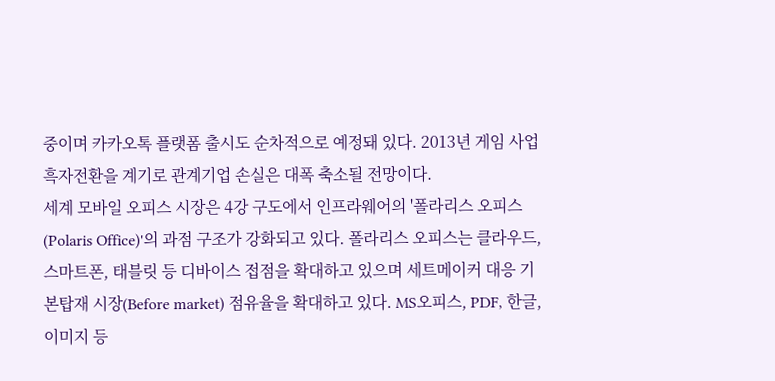중이며 카카오톡 플랫폼 출시도 순차적으로 예정돼 있다. 2013년 게임 사업 흑자전환을 계기로 관계기업 손실은 대폭 축소될 전망이다.
세계 모바일 오피스 시장은 4강 구도에서 인프라웨어의 '폴라리스 오피스(Polaris Office)'의 과점 구조가 강화되고 있다. 폴라리스 오피스는 클라우드, 스마트폰, 태블릿 등 디바이스 접점을 확대하고 있으며 세트메이커 대응 기본탑재 시장(Before market) 점유율을 확대하고 있다. MS오피스, PDF, 한글, 이미지 등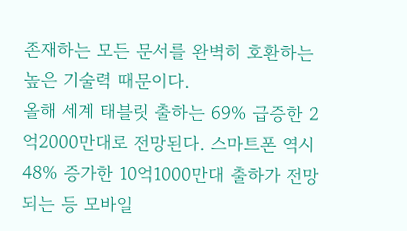존재하는 모든 문서를 완벽히 호환하는 높은 기술력 때문이다.
올해 세계 태블릿 출하는 69% 급증한 2억2000만대로 전망된다. 스마트폰 역시 48% 증가한 10억1000만대 출하가 전망 되는 등 모바일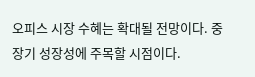오피스 시장 수혜는 확대될 전망이다. 중장기 성장성에 주목할 시점이다.